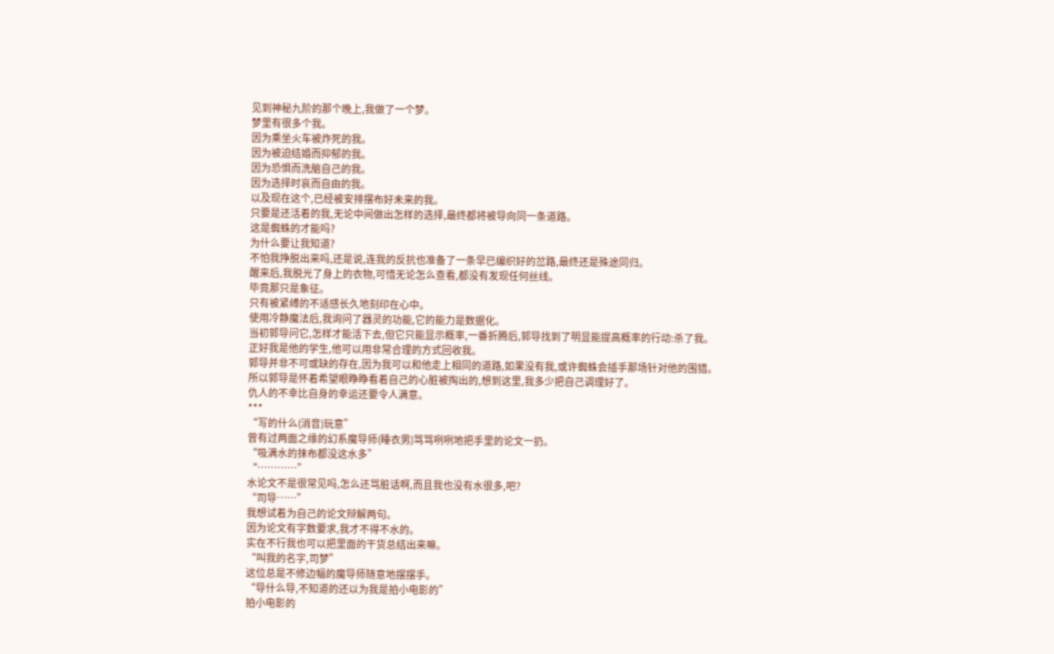见到神秘九阶的那个晚上,我做了一个梦。
梦里有很多个我。
因为乘坐火车被炸死的我。
因为被迫结婚而抑郁的我。
因为恐惧而洗脑自己的我。
因为选择时哀而自由的我。
以及现在这个,已经被安排摆布好未来的我。
只要是还活着的我,无论中间做出怎样的选择,最终都将被导向同一条道路。
这是蜘蛛的才能吗?
为什么要让我知道?
不怕我挣脱出来吗,还是说,连我的反抗也准备了一条早已编织好的岔路,最终还是殊途同归。
醒来后,我脱光了身上的衣物,可惜无论怎么查看,都没有发现任何丝线。
毕竟那只是象征。
只有被紧缚的不适感长久地刻印在心中。
使用冷静魔法后,我询问了器灵的功能,它的能力是数据化。
当初郭导问它,怎样才能活下去,但它只能显示概率,一番折腾后,郭导找到了明显能提高概率的行动:杀了我。
正好我是他的学生,他可以用非常合理的方式回收我。
郭导并非不可或缺的存在,因为我可以和他走上相同的道路,如果没有我,或许蜘蛛会插手那场针对他的围猎。
所以郭导是怀着希望眼睁睁看着自己的心脏被掏出的,想到这里,我多少把自己调理好了。
仇人的不幸比自身的幸运还要令人满意。
***
“写的什么(消音)玩意”
曾有过两面之缘的幻系魔导师(睡衣男)骂骂咧咧地把手里的论文一扔。
“吸满水的抹布都没这水多”
“…………”
水论文不是很常见吗,怎么还骂脏话啊,而且我也没有水很多,吧?
“司导……”
我想试着为自己的论文辩解两句。
因为论文有字数要求,我才不得不水的。
实在不行我也可以把里面的干货总结出来嘛。
“叫我的名字,司梦”
这位总是不修边幅的魔导师随意地摆摆手。
“导什么导,不知道的还以为我是拍小电影的”
拍小电影的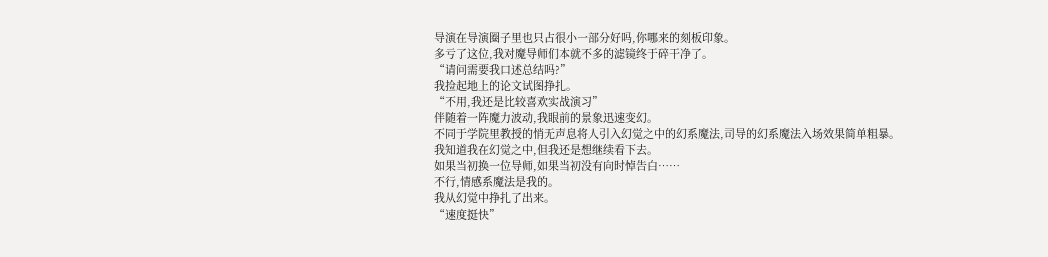导演在导演圈子里也只占很小一部分好吗,你哪来的刻板印象。
多亏了这位,我对魔导师们本就不多的滤镜终于碎干净了。
“请问需要我口述总结吗?”
我捡起地上的论文试图挣扎。
“不用,我还是比较喜欢实战演习”
伴随着一阵魔力波动,我眼前的景象迅速变幻。
不同于学院里教授的悄无声息将人引入幻觉之中的幻系魔法,司导的幻系魔法入场效果简单粗暴。
我知道我在幻觉之中,但我还是想继续看下去。
如果当初换一位导师,如果当初没有向时悼告白……
不行,情感系魔法是我的。
我从幻觉中挣扎了出来。
“速度挺快”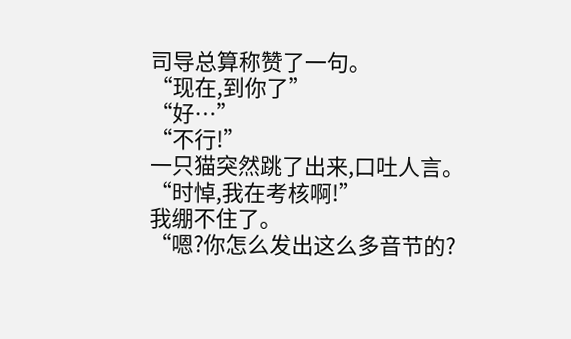司导总算称赞了一句。
“现在,到你了”
“好…”
“不行!”
一只猫突然跳了出来,口吐人言。
“时悼,我在考核啊!”
我绷不住了。
“嗯?你怎么发出这么多音节的?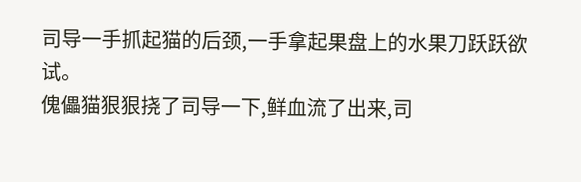司导一手抓起猫的后颈,一手拿起果盘上的水果刀跃跃欲试。
傀儡猫狠狠挠了司导一下,鲜血流了出来,司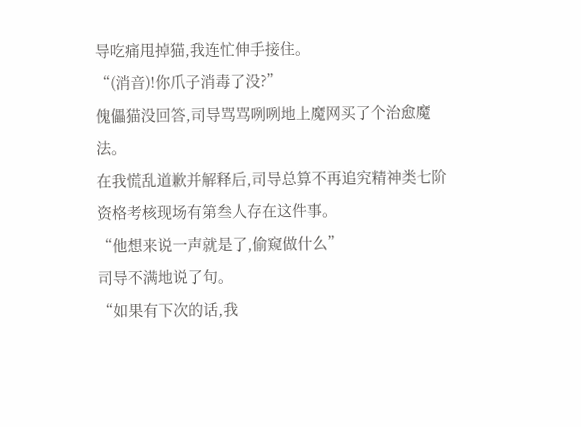导吃痛甩掉猫,我连忙伸手接住。
“(消音)!你爪子消毒了没?”
傀儡猫没回答,司导骂骂咧咧地上魔网买了个治愈魔法。
在我慌乱道歉并解释后,司导总算不再追究精神类七阶资格考核现场有第叁人存在这件事。
“他想来说一声就是了,偷窥做什么”
司导不满地说了句。
“如果有下次的话,我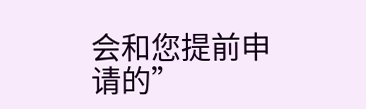会和您提前申请的”